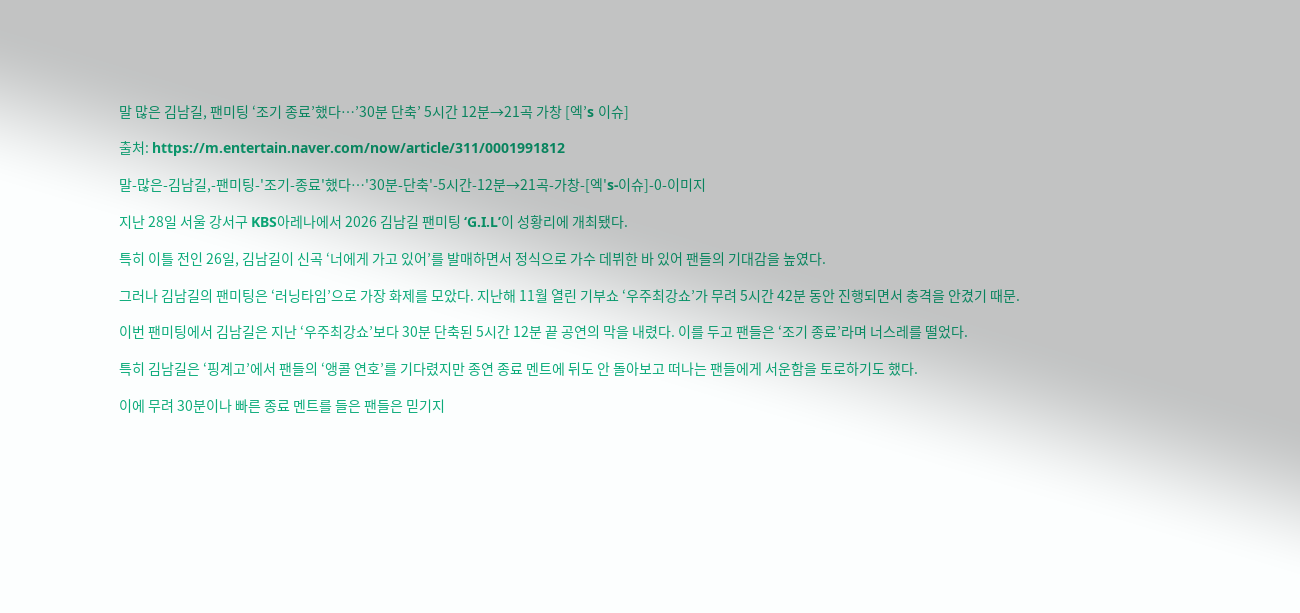말 많은 김남길, 팬미팅 ‘조기 종료’했다…’30분 단축’ 5시간 12분→21곡 가창 [엑’s 이슈]

출처: https://m.entertain.naver.com/now/article/311/0001991812

말-많은-김남길,-팬미팅-'조기-종료'했다…'30분-단축'-5시간-12분→21곡-가창-[엑's-이슈]-0-이미지

지난 28일 서울 강서구 KBS아레나에서 2026 김남길 팬미팅 ‘G.I.L’이 성황리에 개최됐다.

특히 이틀 전인 26일, 김남길이 신곡 ‘너에게 가고 있어’를 발매하면서 정식으로 가수 데뷔한 바 있어 팬들의 기대감을 높였다.

그러나 김남길의 팬미팅은 ‘러닝타임’으로 가장 화제를 모았다. 지난해 11월 열린 기부쇼 ‘우주최강쇼’가 무려 5시간 42분 동안 진행되면서 충격을 안겼기 때문.

이번 팬미팅에서 김남길은 지난 ‘우주최강쇼’보다 30분 단축된 5시간 12분 끝 공연의 막을 내렸다. 이를 두고 팬들은 ‘조기 종료’라며 너스레를 떨었다.

특히 김남길은 ‘핑계고’에서 팬들의 ‘앵콜 연호’를 기다렸지만 종연 종료 멘트에 뒤도 안 돌아보고 떠나는 팬들에게 서운함을 토로하기도 했다.

이에 무려 30분이나 빠른 종료 멘트를 들은 팬들은 믿기지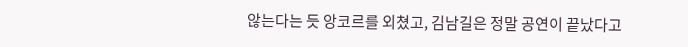않는다는 듯 앙코르를 외쳤고, 김남길은 정말 공연이 끝났다고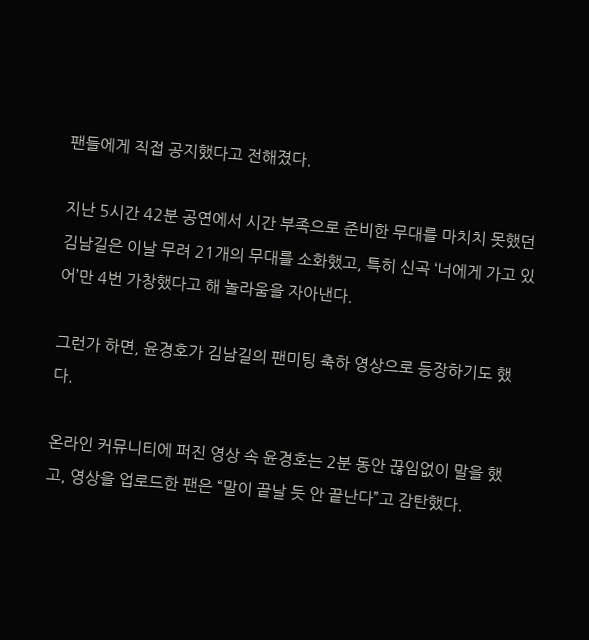팬들에게 직접 공지했다고 전해졌다.

지난 5시간 42분 공연에서 시간 부족으로 준비한 무대를 마치치 못했던 김남길은 이날 무려 21개의 무대를 소화했고, 특히 신곡 ‘너에게 가고 있어’만 4번 가창했다고 해 놀라움을 자아낸다.

그런가 하면, 윤경호가 김남길의 팬미팅 축하 영상으로 등장하기도 했다.

온라인 커뮤니티에 퍼진 영상 속 윤경호는 2분 동안 끊임없이 말을 했고, 영상을 업로드한 팬은 “말이 끝날 듯 안 끝난다”고 감탄했다.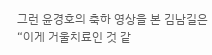그런 윤경호의 축하 영상을 본 김남길은 “이게 거울치료인 것 같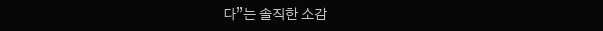다”는 솔직한 소감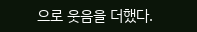으로 웃음을 더했다.